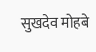सुखदेव मोहबे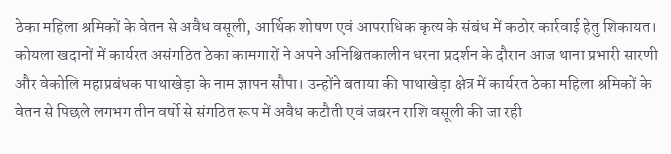ठेका महिला श्रमिकों के वेतन से अवैध वसूली, आर्थिक शोषण एवं आपराधिक कृत्य के संबंध में कठोर कार्रवाई हेतु शिकायत।
कोयला खदानों में कार्यरत असंगठित ठेका कामगारों ने अपने अनिश्चितकालीन धरना प्रदर्शन के दौरान आज थाना प्रभारी सारणी और वेकोलि महाप्रबंधक पाथाखेड़ा के नाम ज्ञापन सौपा। उन्होंने बताया की पाथाखेड़ा क्षेत्र में कार्यरत ठेका महिला श्रमिकों के वेतन से पिछले लगभग तीन वर्षो से संगठित रूप में अवैध कटौती एवं जबरन राशि वसूली की जा रही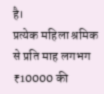है।
प्रत्येक महिला श्रमिक से प्रति माह लगभग ₹10000 की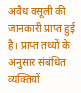अवैध वसूली की जानकारी प्राप्त हुई है। प्राप्त तथ्यों के अनुसार संबंधित व्यक्तियों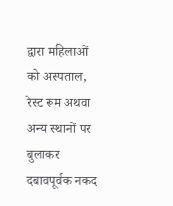द्वारा महिलाओं को अस्पताल, रेस्ट रूम अथवा अन्य स्थानों पर बुलाकर दबावपूर्वक नकद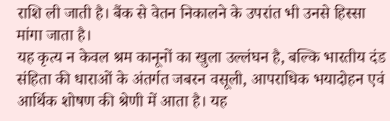राशि ली जाती है। बैंक से वेतन निकालने के उपरांत भी उनसे हिस्सा मांगा जाता है।
यह कृत्य न केवल श्रम कानूनों का खुला उल्लंघन है, बल्कि भारतीय दंड संहिता की धाराओं के अंतर्गत जबरन वसूली, आपराधिक भयादोहन एवं आर्थिक शोषण की श्रेणी में आता है। यह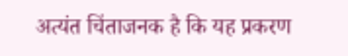अत्यंत चिंताजनक है कि यह प्रकरण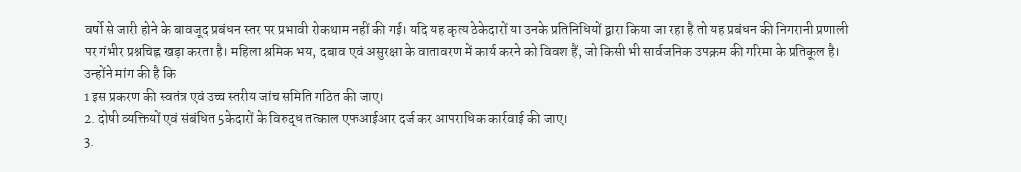वर्षो से जारी होने के बावजूद प्रबंधन स्तर पर प्रभावी रोकथाम नहीं की गई। यदि यह कृत्य ठेकेदारों या उनके प्रतिनिधियों द्वारा किया जा रहा है तो यह प्रबंधन की निगरानी प्रणाली पर गंभीर प्रश्नचिह्न खड़ा करता है। महिला श्रमिक भय, दबाव एवं असुरक्षा के वातावरण में कार्य करने को विवश हैं, जो किसी भी सार्वजनिक उपक्रम की गरिमा के प्रतिकूल है।
उन्होंने मांग की है कि
1 इस प्रकरण की स्वतंत्र एवं उच्च स्तरीय जांच समिति गठित की जाए।
2. दोषी व्यक्तियों एवं संबंधित 5केदारों के विरुद्ध तत्काल एफआईआर दर्ज कर आपराधिक कार्रवाई की जाए।
3.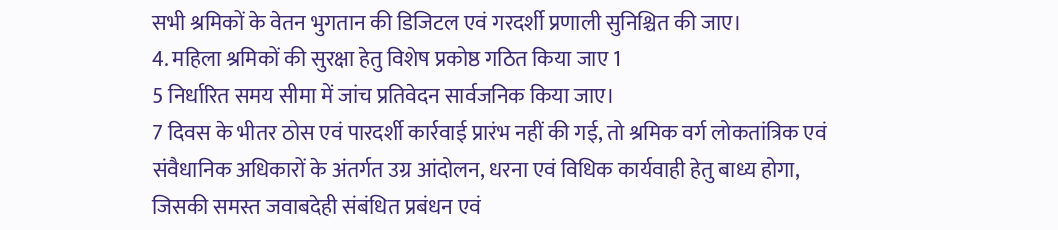सभी श्रमिकों के वेतन भुगतान की डिजिटल एवं गरदर्शी प्रणाली सुनिश्चित की जाए।
4. महिला श्रमिकों की सुरक्षा हेतु विशेष प्रकोष्ठ गठित किया जाए 1
5 निर्धारित समय सीमा में जांच प्रतिवेदन सार्वजनिक किया जाए।
7 दिवस के भीतर ठोस एवं पारदर्शी कार्रवाई प्रारंभ नहीं की गई, तो श्रमिक वर्ग लोकतांत्रिक एवं संवैधानिक अधिकारों के अंतर्गत उग्र आंदोलन, धरना एवं विधिक कार्यवाही हेतु बाध्य होगा, जिसकी समस्त जवाबदेही संबंधित प्रबंधन एवं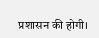प्रशासन की होगी।